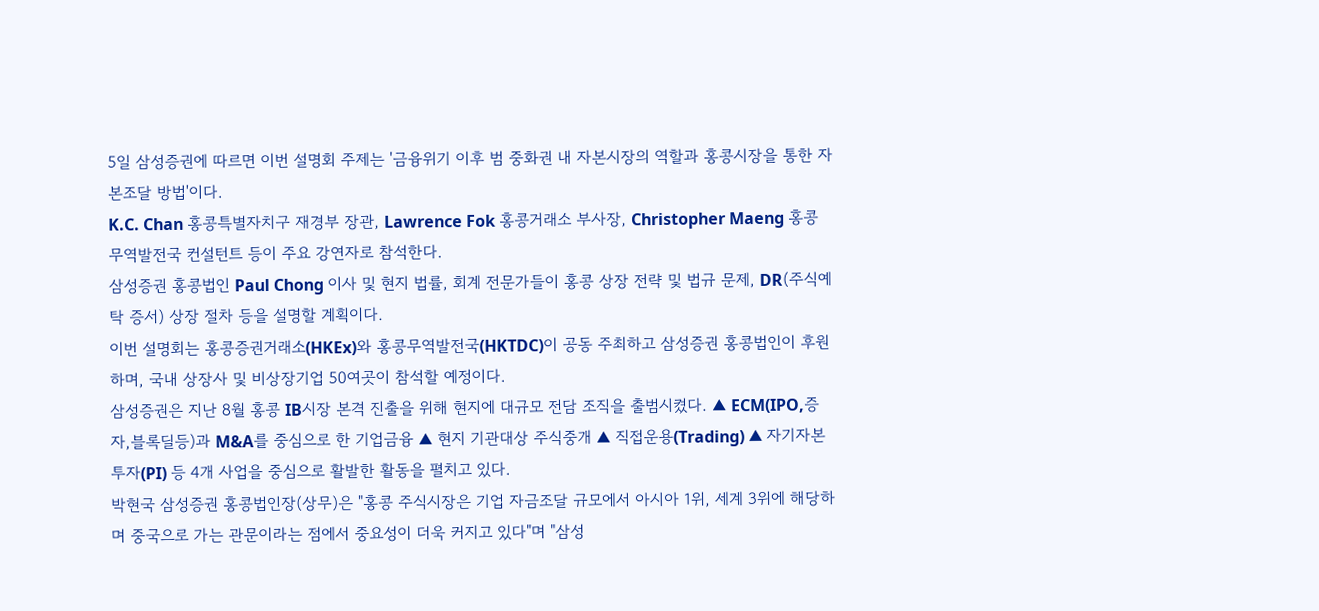5일 삼성증권에 따르면 이번 설명회 주제는 '금융위기 이후 범 중화권 내 자본시장의 역할과 홍콩시장을 통한 자본조달 방법'이다.
K.C. Chan 홍콩특별자치구 재경부 장관, Lawrence Fok 홍콩거래소 부사장, Christopher Maeng 홍콩무역발전국 컨설턴트 등이 주요 강연자로 참석한다.
삼성증권 홍콩법인 Paul Chong 이사 및 현지 법률, 회계 전문가들이 홍콩 상장 전략 및 법규 문제, DR(주식예탁 증서) 상장 절차 등을 설명할 계획이다.
이번 설명회는 홍콩증권거래소(HKEx)와 홍콩무역발전국(HKTDC)이 공동 주최하고 삼성증권 홍콩법인이 후원하며, 국내 상장사 및 비상장기업 50여곳이 참석할 예정이다.
삼성증권은 지난 8월 홍콩 IB시장 본격 진출을 위해 현지에 대규모 전담 조직을 출범시켰다. ▲ ECM(IPO,증자,블록딜등)과 M&A를 중심으로 한 기업금융 ▲ 현지 기관대상 주식중개 ▲ 직접운용(Trading) ▲ 자기자본 투자(PI) 등 4개 사업을 중심으로 활발한 활동을 펼치고 있다.
박현국 삼성증권 홍콩법인장(상무)은 "홍콩 주식시장은 기업 자금조달 규모에서 아시아 1위, 세계 3위에 해당하며 중국으로 가는 관문이라는 점에서 중요성이 더욱 커지고 있다"며 "삼성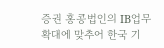증권 홍콩법인의 IB업무 확대에 맞추어 한국 기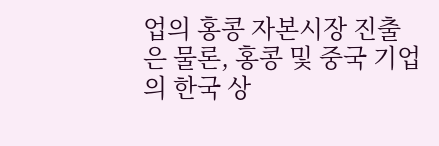업의 홍콩 자본시장 진출은 물론, 홍콩 및 중국 기업의 한국 상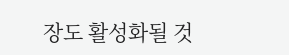장도 활성화될 것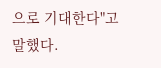으로 기대한다"고 말했다.